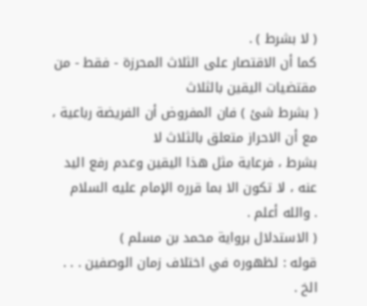( لا بشرط ) .
كما أن الاقتصار على الثلاث المحرزة - فقط - من مقتضيات اليقين بالثلاث
( بشرط شئ ) فان المفروض أن الفريضة رباعية ، مع أن الاحراز متعلق بالثلاث لا
بشرط ، فرعاية مثل هذا اليقين وعدم رفع اليد عنه ، لا تكون الا بما قرره الإمام عليه السلام
. والله أعلم .
( الاستدلال برواية محمد بن مسلم )
قوله : لظهوره في اختلاف زمان الوصفين . . . الخ .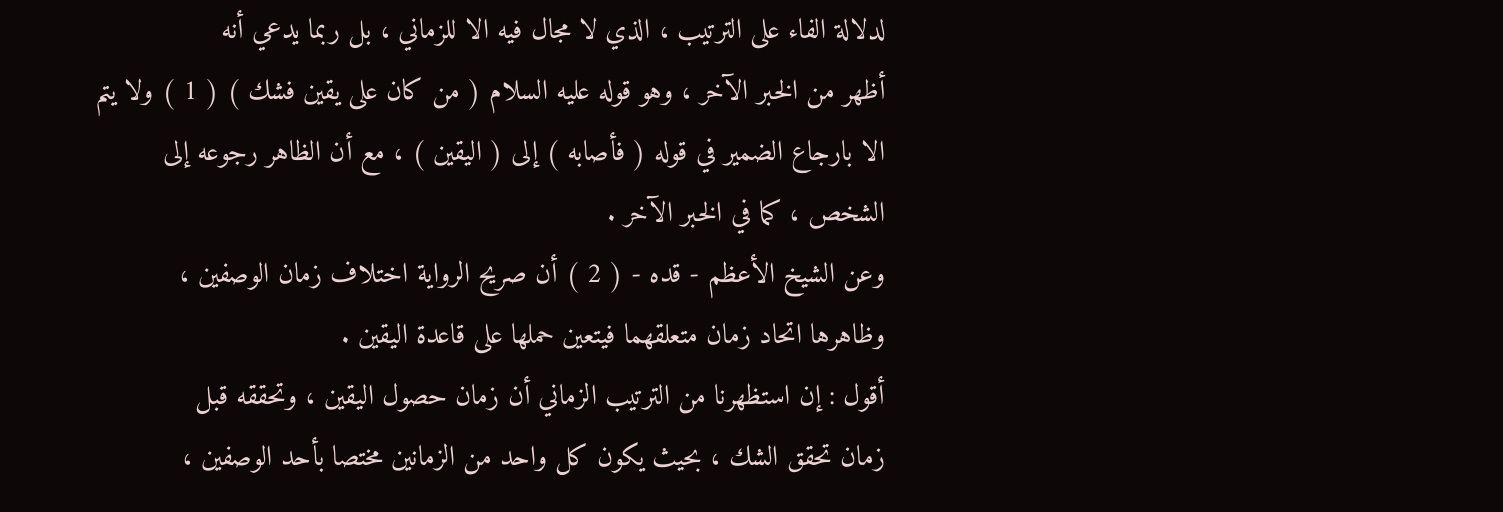لدلالة الفاء على الترتيب ، الذي لا مجال فيه الا للزماني ، بل ربما يدعي أنه
أظهر من الخبر الآخر ، وهو قوله عليه السلام ( من كان على يقين فشك ) ( 1 ) ولا يتم
الا بارجاع الضمير في قوله ( فأصابه ) إلى ( اليقين ) ، مع أن الظاهر رجوعه إلى
الشخص ، كما في الخبر الآخر .
وعن الشيخ الأعظم - قده - ( 2 ) أن صريح الرواية اختلاف زمان الوصفين ،
وظاهرها اتحاد زمان متعلقهما فيتعين حملها على قاعدة اليقين .
أقول : إن استظهرنا من الترتيب الزماني أن زمان حصول اليقين ، وتحققه قبل
زمان تحقق الشك ، بحيث يكون كل واحد من الزمانين مختصا بأحد الوصفين ،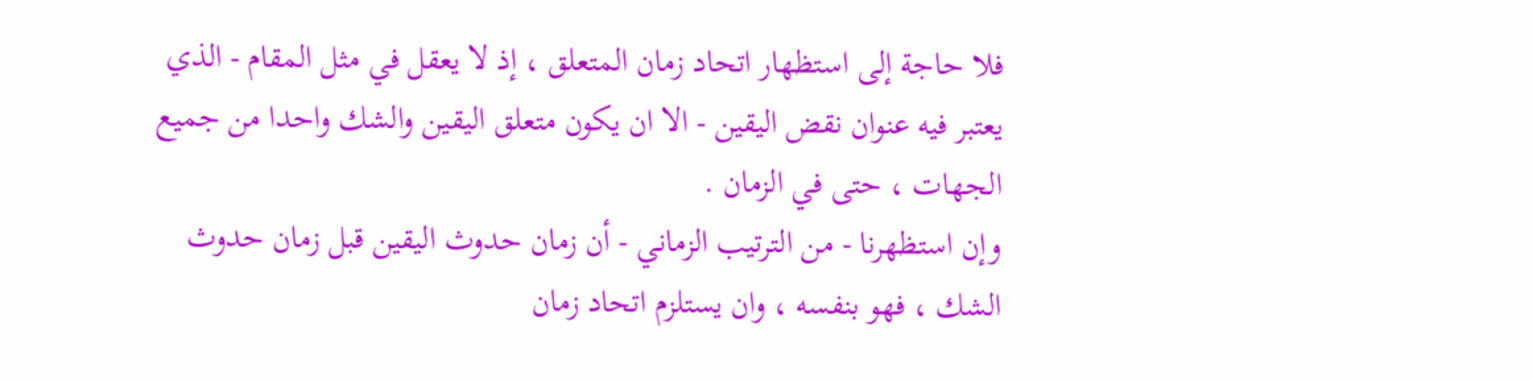فلا حاجة إلى استظهار اتحاد زمان المتعلق ، إذ لا يعقل في مثل المقام - الذي
يعتبر فيه عنوان نقض اليقين - الا ان يكون متعلق اليقين والشك واحدا من جميع
الجهات ، حتى في الزمان .
وإن استظهرنا - من الترتيب الزماني - أن زمان حدوث اليقين قبل زمان حدوث
الشك ، فهو بنفسه ، وان يستلزم اتحاد زمان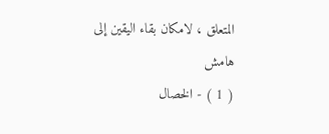المتعلق ، لامكان بقاء اليقين إلى
هامش
( 1 ) - الخصال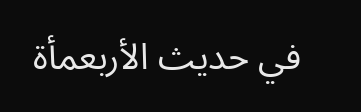في حديث الأربعمأة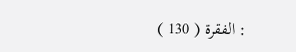: الفقرة ( 130 )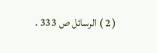( 2 ) الرسائل ص 333 .